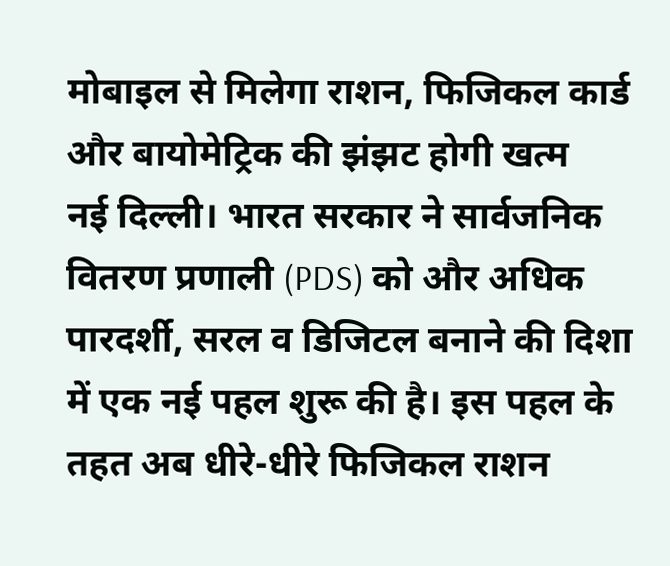मोबाइल से मिलेगा राशन, फिजिकल कार्ड और बायोमेट्रिक की झंझट होगी खत्म
नई दिल्ली। भारत सरकार ने सार्वजनिक वितरण प्रणाली (PDS) को और अधिक पारदर्शी, सरल व डिजिटल बनाने की दिशा में एक नई पहल शुरू की है। इस पहल के तहत अब धीरे-धीरे फिजिकल राशन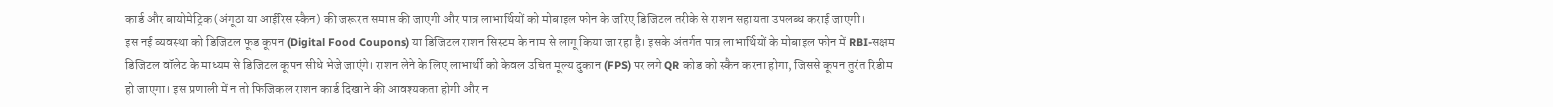कार्ड और बायोमेट्रिक (अंगूठा या आईरिस स्कैन) की जरूरत समाप्त की जाएगी और पात्र लाभार्थियों को मोबाइल फोन के जरिए डिजिटल तरीके से राशन सहायता उपलब्ध कराई जाएगी।
इस नई व्यवस्था को डिजिटल फूड कूपन (Digital Food Coupons) या डिजिटल राशन सिस्टम के नाम से लागू किया जा रहा है। इसके अंतर्गत पात्र लाभार्थियों के मोबाइल फोन में RBI-सक्षम डिजिटल वॉलेट के माध्यम से डिजिटल कूपन सीधे भेजे जाएंगे। राशन लेने के लिए लाभार्थी को केवल उचित मूल्य दुकान (FPS) पर लगे QR कोड को स्कैन करना होगा, जिससे कूपन तुरंत रिडीम हो जाएगा। इस प्रणाली में न तो फिजिकल राशन कार्ड दिखाने की आवश्यकता होगी और न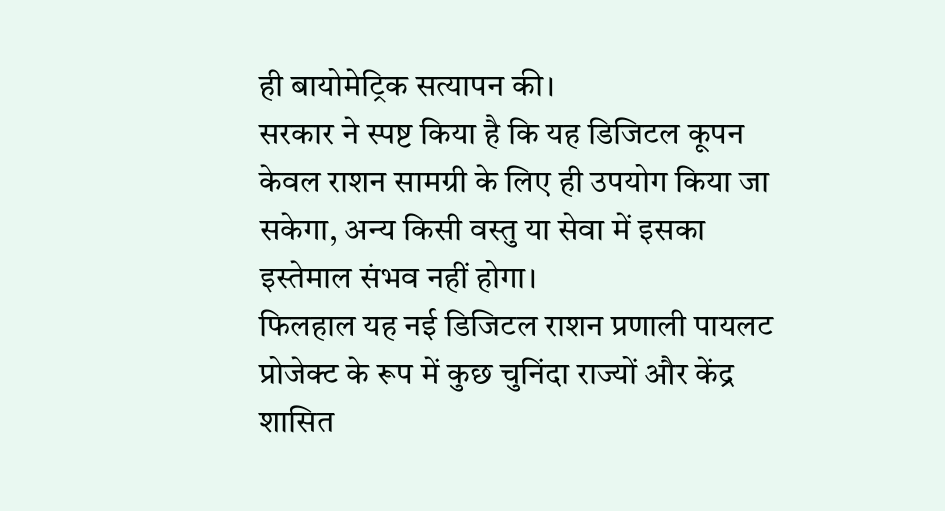ही बायोमेट्रिक सत्यापन की।
सरकार ने स्पष्ट किया है कि यह डिजिटल कूपन केवल राशन सामग्री के लिए ही उपयोग किया जा सकेगा, अन्य किसी वस्तु या सेवा में इसका इस्तेमाल संभव नहीं होगा।
फिलहाल यह नई डिजिटल राशन प्रणाली पायलट प्रोजेक्ट के रूप में कुछ चुनिंदा राज्यों और केंद्र शासित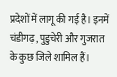प्रदेशों में लागू की गई है। इनमें चंडीगढ़, पुडुचेरी और गुजरात के कुछ जिले शामिल हैं।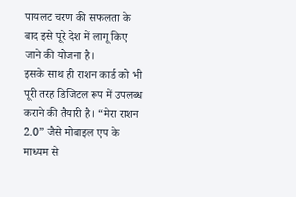पायलट चरण की सफलता के बाद इसे पूरे देश में लागू किए जाने की योजना है।
इसके साथ ही राशन कार्ड को भी पूरी तरह डिजिटल रूप में उपलब्ध कराने की तैयारी है। “मेरा राशन 2.0” जैसे मोबाइल एप के माध्यम से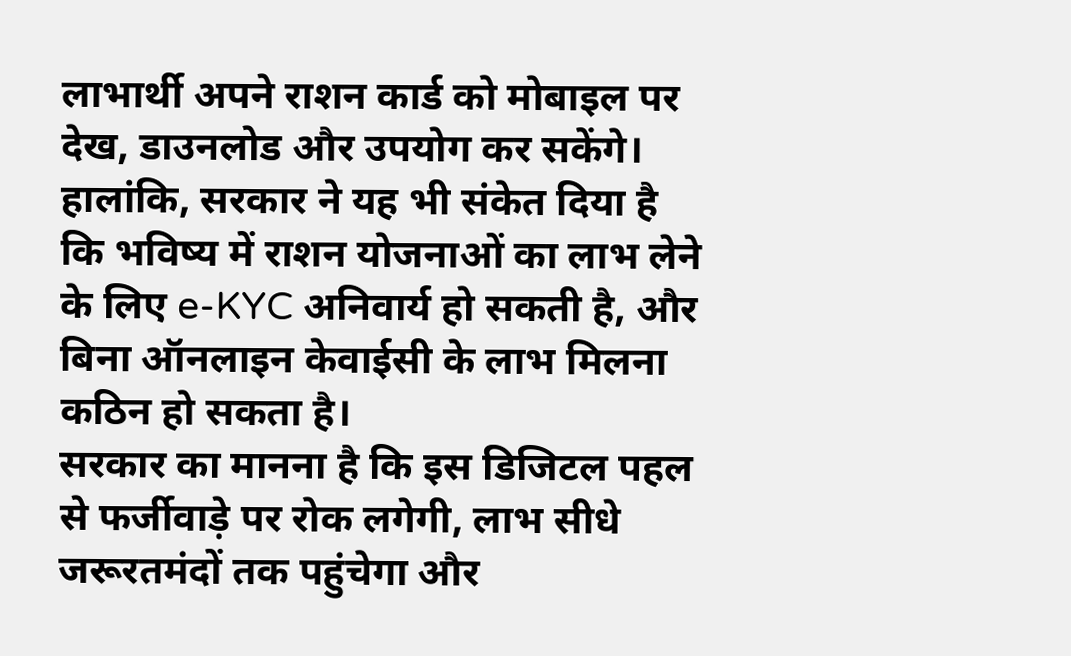लाभार्थी अपने राशन कार्ड को मोबाइल पर देख, डाउनलोड और उपयोग कर सकेंगे। हालांकि, सरकार ने यह भी संकेत दिया है कि भविष्य में राशन योजनाओं का लाभ लेने के लिए e-KYC अनिवार्य हो सकती है, और बिना ऑनलाइन केवाईसी के लाभ मिलना कठिन हो सकता है।
सरकार का मानना है कि इस डिजिटल पहल से फर्जीवाड़े पर रोक लगेगी, लाभ सीधे जरूरतमंदों तक पहुंचेगा और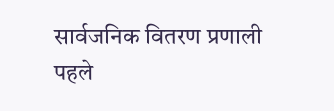सार्वजनिक वितरण प्रणाली पहले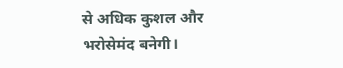से अधिक कुशल और भरोसेमंद बनेगी।